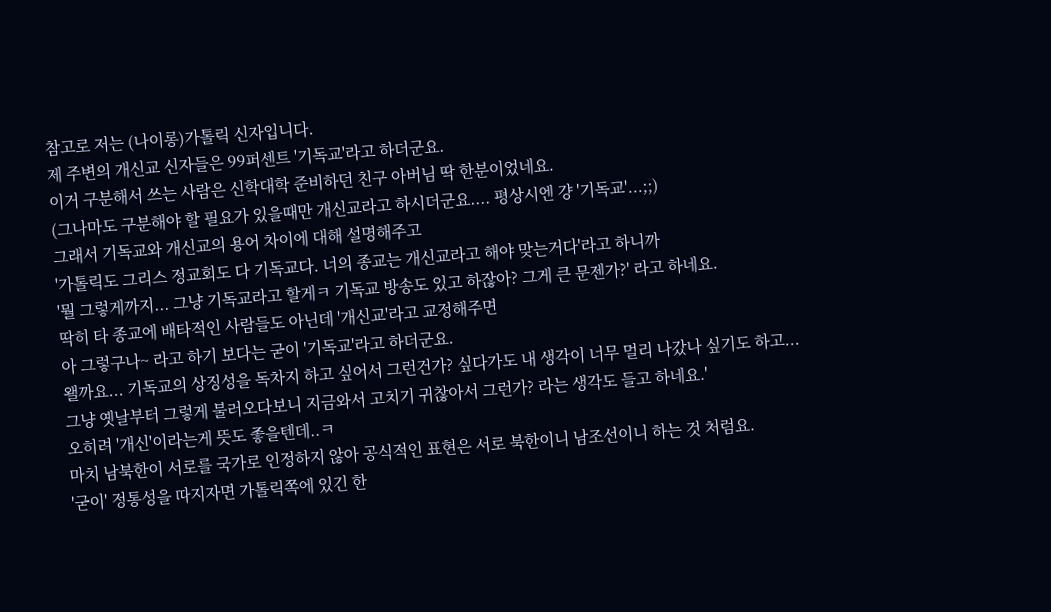참고로 저는 (나이롱)가톨릭 신자입니다.
제 주변의 개신교 신자들은 99퍼센트 '기독교'라고 하더군요.
이거 구분해서 쓰는 사람은 신학대학 준비하던 친구 아버님 딱 한분이었네요.
(그나마도 구분해야 할 필요가 있을때만 개신교라고 하시더군요.... 평상시엔 걍 '기독교'...;;)
그래서 기독교와 개신교의 용어 차이에 대해 설명해주고
'가톨릭도 그리스 정교회도 다 기독교다. 너의 종교는 개신교라고 해야 맞는거다'라고 하니까
'뭘 그렇게까지... 그냥 기독교라고 할게ㅋ 기독교 방송도 있고 하잖아? 그게 큰 문젠가?' 라고 하네요.
딱히 타 종교에 배타적인 사람들도 아닌데 '개신교'라고 교정해주면
아 그렇구나~ 라고 하기 보다는 굳이 '기독교'라고 하더군요.
왤까요... 기독교의 상징성을 독차지 하고 싶어서 그런건가? 싶다가도 내 생각이 너무 멀리 나갔나 싶기도 하고...
그냥 옛날부터 그렇게 불러오다보니 지금와서 고치기 귀찮아서 그런가? 라는 생각도 들고 하네요.'
오히려 '개신'이라는게 뜻도 좋을텐데..ㅋ
마치 남북한이 서로를 국가로 인정하지 않아 공식적인 표현은 서로 북한이니 남조선이니 하는 것 처럼요.
'굳이' 정통성을 따지자면 가톨릭쪽에 있긴 한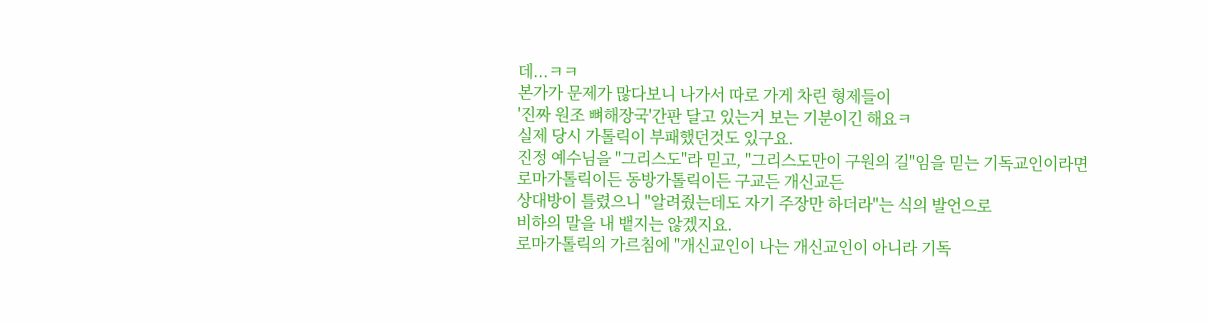데...ㅋㅋ
본가가 문제가 많다보니 나가서 따로 가게 차린 형제들이
'진짜 원조 뼈해장국'간판 달고 있는거 보는 기분이긴 해요ㅋ
실제 당시 가톨릭이 부패했던것도 있구요.
진정 예수님을 "그리스도"라 믿고, "그리스도만이 구원의 길"임을 믿는 기독교인이라면
로마가톨릭이든 동방가톨릭이든 구교든 개신교든
상대방이 틀렸으니 "알려줬는데도 자기 주장만 하더라"는 식의 발언으로
비하의 말을 내 뱉지는 않겠지요.
로마가톨릭의 가르침에 "개신교인이 나는 개신교인이 아니라 기독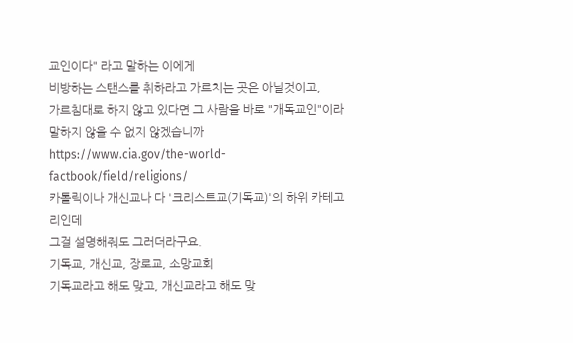교인이다" 라고 말하는 이에게
비방하는 스탠스를 취하라고 가르치는 곳은 아닐것이고,
가르침대로 하지 않고 있다면 그 사람을 바로 "개독교인"이라 말하지 않을 수 없지 않겠습니까
https://www.cia.gov/the-world-factbook/field/religions/
카톨릭이나 개신교나 다 '크리스트교(기독교)'의 하위 카테고리인데
그걸 설명해줘도 그러더라구요.
기독교, 개신교, 장로교, 소망교회
기독교라고 해도 맞고, 개신교라고 해도 맞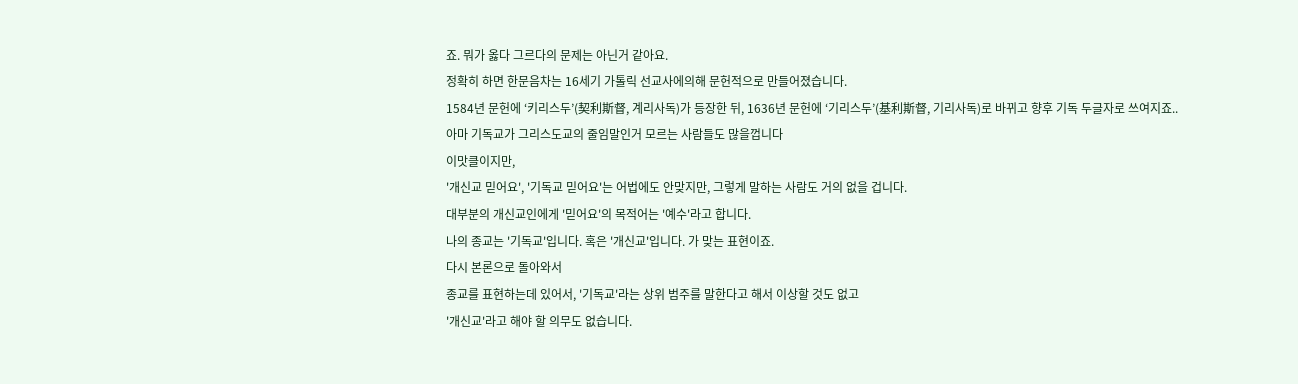죠. 뭐가 옳다 그르다의 문제는 아닌거 같아요.
정확히 하면 한문음차는 16세기 가톨릭 선교사에의해 문헌적으로 만들어졌습니다.
1584년 문헌에 ‘키리스두’(契利斯督, 계리사독)가 등장한 뒤, 1636년 문헌에 ‘기리스두’(基利斯督, 기리사독)로 바뀌고 향후 기독 두글자로 쓰여지죠..
아마 기독교가 그리스도교의 줄임말인거 모르는 사람들도 많을껍니다
이맛클이지만,
'개신교 믿어요', '기독교 믿어요'는 어법에도 안맞지만, 그렇게 말하는 사람도 거의 없을 겁니다.
대부분의 개신교인에게 '믿어요'의 목적어는 '예수'라고 합니다.
나의 종교는 '기독교'입니다. 혹은 '개신교'입니다. 가 맞는 표현이죠.
다시 본론으로 돌아와서
종교를 표현하는데 있어서, '기독교'라는 상위 범주를 말한다고 해서 이상할 것도 없고
'개신교'라고 해야 할 의무도 없습니다.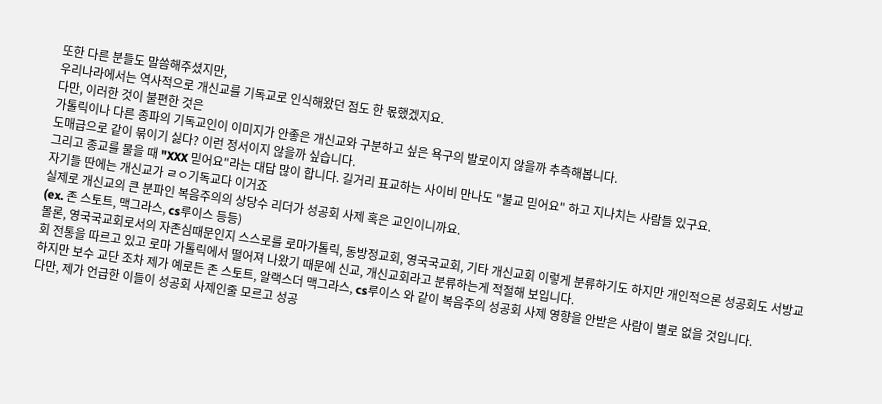또한 다른 분들도 말씀해주셨지만,
우리나라에서는 역사적으로 개신교를 기독교로 인식해왔던 점도 한 몫했겠지요.
다만, 이러한 것이 불편한 것은
가톨릭이나 다른 종파의 기독교인이 이미지가 안좋은 개신교와 구분하고 싶은 욕구의 발로이지 않을까 추측해봅니다.
도매급으로 같이 묶이기 싫다? 이런 정서이지 않을까 싶습니다.
그리고 종교를 물을 때 "XXX 믿어요"라는 대답 많이 합니다. 길거리 표교하는 사이비 만나도 "불교 믿어요" 하고 지나치는 사람들 있구요.
자기들 딴에는 개신교가 ㄹㅇ기독교다 이거죠
실제로 개신교의 큰 분파인 복음주의의 상당수 리더가 성공회 사제 혹은 교인이니까요.
(ex. 존 스토트, 맥그라스, cs루이스 등등)
몰론, 영국국교회로서의 자존심때문인지 스스로를 로마가톨릭, 동방정교회, 영국국교회, 기타 개신교회 이렇게 분류하기도 하지만 개인적으론 성공회도 서방교회 전통을 따르고 있고 로마 가톨릭에서 떨어져 나왔기 때문에 신교, 개신교회라고 분류하는게 적절해 보입니다.
하지만 보수 교단 조차 제가 예로든 존 스토트, 알랙스더 맥그라스, cs루이스 와 같이 복음주의 성공회 사제 영향을 안받은 사람이 별로 없을 것입니다.
다만, 제가 언급한 이들이 성공회 사제인줄 모르고 성공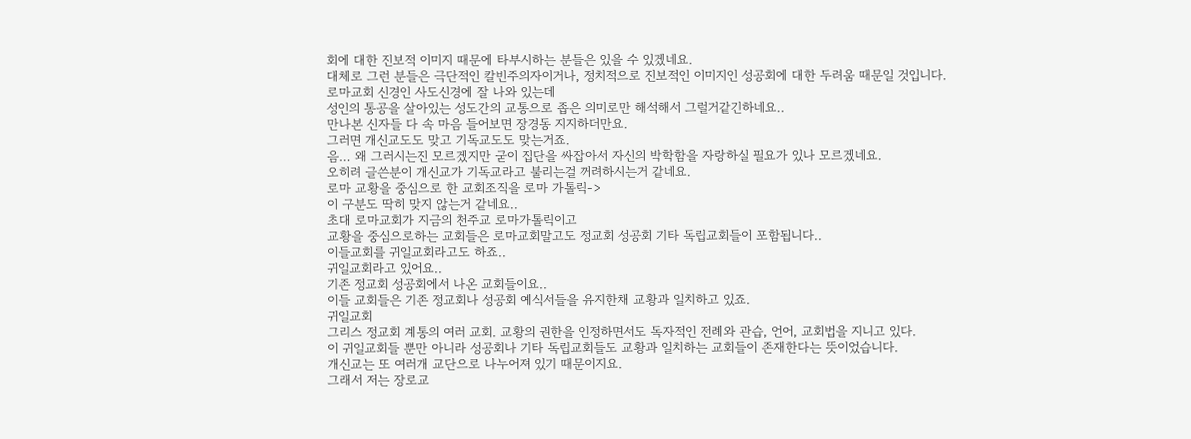회에 대한 진보적 이미지 때문에 타부시하는 분들은 있을 수 있겠네요.
대체로 그런 분들은 극단적인 칼빈주의자이거나, 정치적으로 진보적인 이미지인 성공회에 대한 두려움 때문일 것입니다.
로마교회 신경인 사도신경에 잘 나와 있는데
성인의 통공을 살아있는 성도간의 교통으로 좁은 의미로만 해석해서 그럴거같긴하네요..
만나본 신자들 다 속 마음 들어보면 장경동 지지하더만요.
그러면 개신교도도 맞고 기독교도도 맞는거죠.
음… 왜 그러시는진 모르겠지만 굳이 집단을 싸잡아서 자신의 박학함을 자랑하실 필요가 있나 모르겠네요.
오히려 글쓴분이 개신교가 기독교라고 불리는걸 꺼려하시는거 같네요.
로마 교황을 중심으로 한 교회조직을 로마 가톨릭->
이 구분도 딱히 맞지 않는거 같네요..
초대 로마교회가 지금의 천주교 로마가톨릭이고
교황을 중심으로하는 교회들은 로마교회말고도 정교회 성공회 기타 독립교회들이 포함됩니다..
이들교회를 귀일교회라고도 하죠..
귀일교회라고 있어요..
기존 정교회 성공회에서 나온 교회들이요..
이들 교회들은 기존 정교회나 성공회 예식서들을 유지한채 교황과 일치하고 있죠.
귀일교회
그리스 정교회 계통의 여러 교회. 교황의 권한을 인정하면서도 독자적인 전례와 관습, 언어, 교회법을 지니고 있다.
이 귀일교회들 뿐만 아니라 성공회나 기타 독립교회들도 교황과 일치하는 교회들이 존재한다는 뜻이었습니다.
개신교는 또 여러개 교단으로 나누어져 있기 때문이지요.
그래서 저는 장로교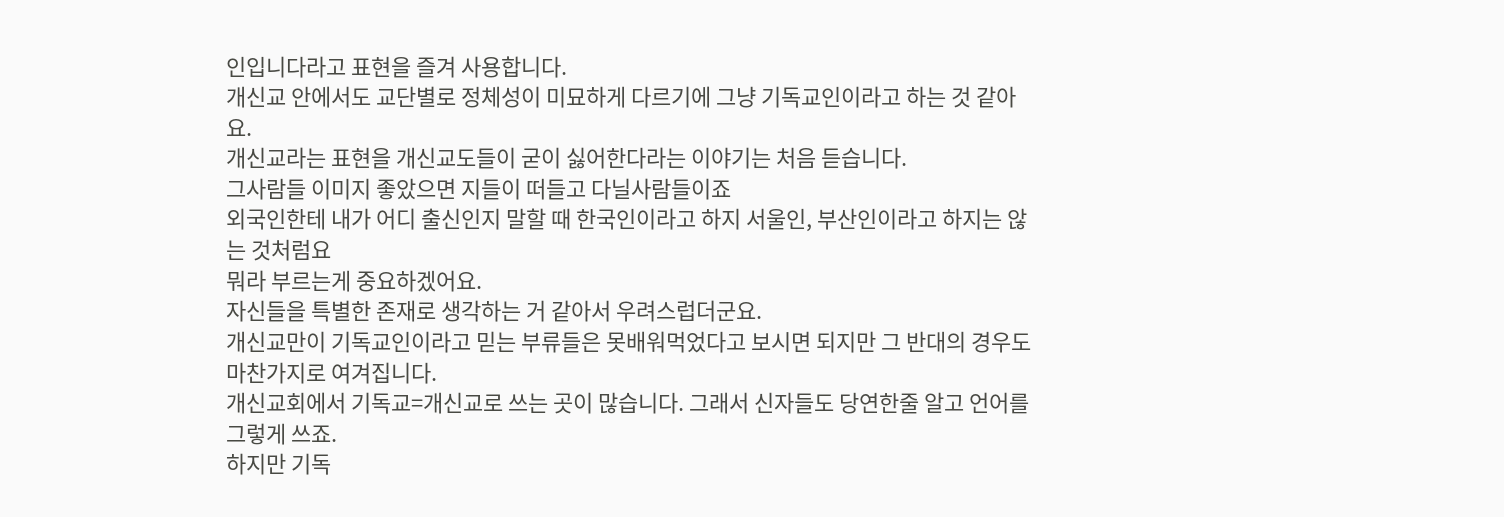인입니다라고 표현을 즐겨 사용합니다.
개신교 안에서도 교단별로 정체성이 미묘하게 다르기에 그냥 기독교인이라고 하는 것 같아요.
개신교라는 표현을 개신교도들이 굳이 싫어한다라는 이야기는 처음 듣습니다.
그사람들 이미지 좋았으면 지들이 떠들고 다닐사람들이죠
외국인한테 내가 어디 출신인지 말할 때 한국인이라고 하지 서울인, 부산인이라고 하지는 않는 것처럼요
뭐라 부르는게 중요하겠어요.
자신들을 특별한 존재로 생각하는 거 같아서 우려스럽더군요.
개신교만이 기독교인이라고 믿는 부류들은 못배워먹었다고 보시면 되지만 그 반대의 경우도 마찬가지로 여겨집니다.
개신교회에서 기독교=개신교로 쓰는 곳이 많습니다. 그래서 신자들도 당연한줄 알고 언어를 그렇게 쓰죠.
하지만 기독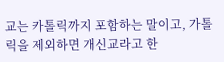교는 카톨릭까지 포함하는 말이고, 가톨릭을 제외하면 개신교라고 한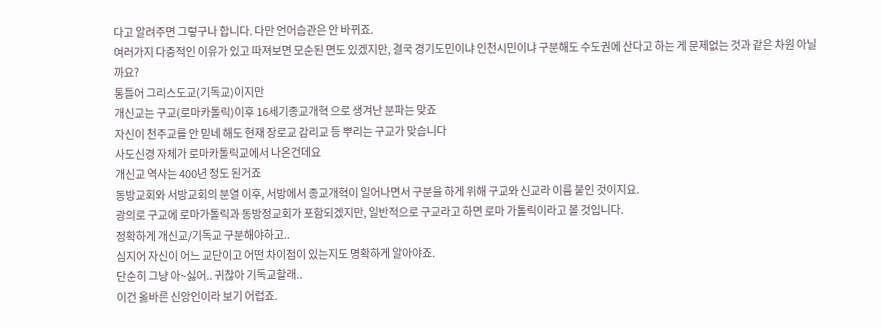다고 알려주면 그렇구나 합니다. 다만 언어습관은 안 바뀌죠.
여러가지 다층적인 이유가 있고 따져보면 모순된 면도 있겠지만, 결국 경기도민이냐 인천시민이냐 구분해도 수도권에 산다고 하는 게 문제없는 것과 같은 차원 아닐까요?
통틀어 그리스도교(기독교)이지만
개신교는 구교(로마카톨릭)이후 16세기종교개혁 으로 생겨난 분파는 맞죠
자신이 천주교를 안 믿네 해도 현재 장로교 감리교 등 뿌리는 구교가 맞습니다
사도신경 자체가 로마카톨릭교에서 나온건데요
개신교 역사는 400년 정도 된거죠
동방교회와 서방교회의 분열 이후, 서방에서 종교개혁이 일어나면서 구분을 하게 위해 구교와 신교라 이름 붙인 것이지요.
광의로 구교에 로마가톨릭과 동방정교회가 포함되겠지만, 일반적으로 구교라고 하면 로마 가톨릭이라고 볼 것입니다.
정확하게 개신교/기독교 구분해야하고..
심지어 자신이 어느 교단이고 어떤 차이점이 있는지도 명확하게 알아야죠.
단순히 그냥 아~싫어.. 귀찮아 기독교할래..
이건 옳바른 신앙인이라 보기 어렵죠.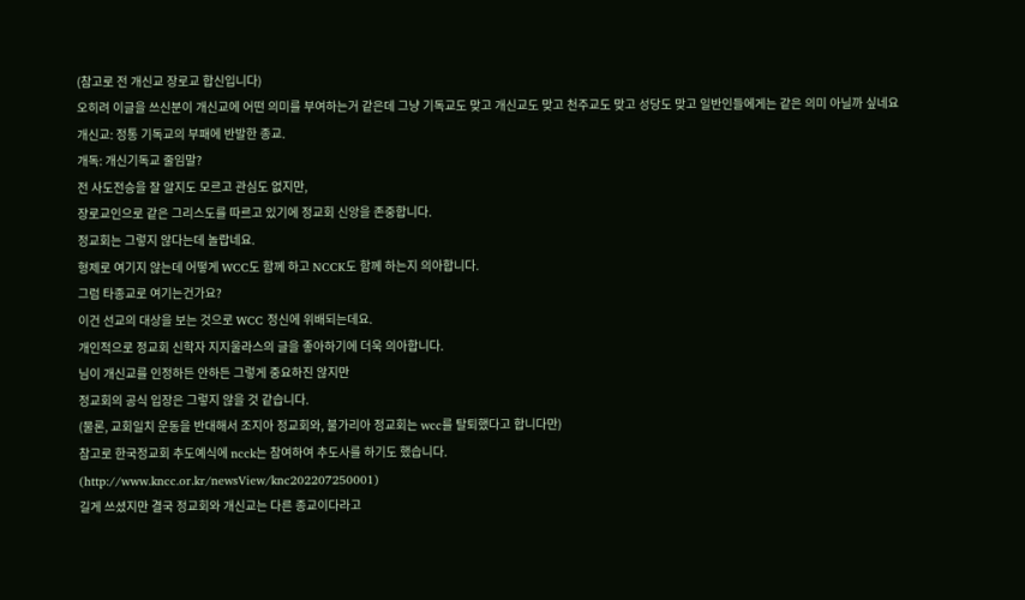(참고로 전 개신교 장로교 합신입니다)
오히려 이글을 쓰신분이 개신교에 어떤 의미를 부여하는거 같은데 그냥 기독교도 맞고 개신교도 맞고 천주교도 맞고 성당도 맞고 일반인들에게는 같은 의미 아닐까 싶네요
개신교: 정통 기독교의 부패에 반발한 종교.
개독: 개신기독교 줄임말?
전 사도전승을 잘 알지도 모르고 관심도 없지만,
장로교인으로 같은 그리스도를 따르고 있기에 정교회 신앙을 존중합니다.
정교회는 그렇지 않다는데 놀랍네요.
형제로 여기지 않는데 어떻게 WCC도 함께 하고 NCCK도 함께 하는지 의아합니다.
그럼 타종교로 여기는건가요?
이건 선교의 대상을 보는 것으로 WCC 정신에 위배되는데요.
개인적으로 정교회 신학자 지지울라스의 글을 좋아하기에 더욱 의아합니다.
님이 개신교를 인정하든 안하든 그렇게 중요하진 않지만
정교회의 공식 입장은 그렇지 않을 것 같습니다.
(물론, 교회일치 운동을 반대해서 조지아 정교회와, 불가리아 정교회는 wcc를 탈퇴했다고 합니다만)
참고로 한국정교회 추도예식에 ncck는 참여하여 추도사를 하기도 했습니다.
(http://www.kncc.or.kr/newsView/knc202207250001)
길게 쓰셨지만 결국 정교회와 개신교는 다른 종교이다라고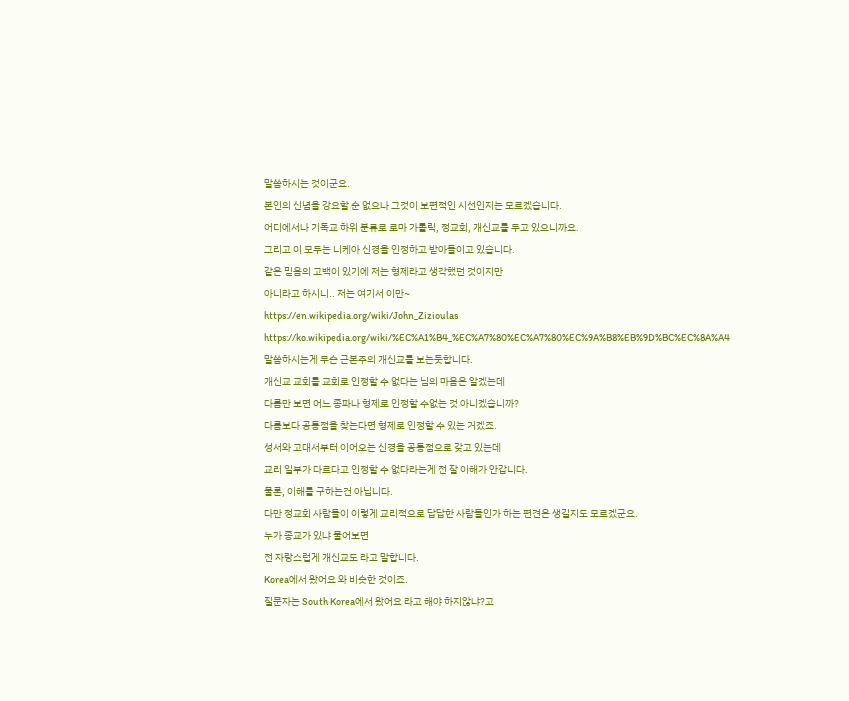말씀하시는 것이군요.
본인의 신념을 강요할 순 없으나 그것이 보편적인 시선인지는 모르겠습니다.
어디에서나 기독교 하위 분류로 로마 가톨릭, 정교회, 개신교를 두고 있으니까요.
그리고 이 모두는 니케아 신경을 인정하고 받아들이고 있습니다.
같은 믿음의 고백이 있기에 저는 형제라고 생각했던 것이지만
아니라고 하시니.. 저는 여기서 이만~
https://en.wikipedia.org/wiki/John_Zizioulas
https://ko.wikipedia.org/wiki/%EC%A1%B4_%EC%A7%80%EC%A7%80%EC%9A%B8%EB%9D%BC%EC%8A%A4
말씀하시는게 무슨 근본주의 개신교를 보는듯합니다.
개신교 교회를 교회로 인정할 수 없다는 님의 마음은 알겠는데
다름만 보면 어느 종파나 형제로 인정할 수없는 것 아니겠습니까?
다름보다 공통점을 찾는다면 형제로 인정할 수 있는 거겠죠.
성서와 고대서부터 이어오는 신경을 공통점으로 갖고 있는데
교리 일부가 다르다고 인정할 수 없다라는게 전 잘 이해가 안갑니다.
물론, 이해를 구하는건 아닙니다.
다만 정교회 사람들이 이렇게 교리적으로 답답한 사람들인가 하는 편견은 생길지도 모르겠군요.
누가 종교가 있냐 물어보면
전 자랑스럽게 개신교도 라고 말합니다.
Korea에서 왔어요 와 비슷한 것이죠.
질문자는 South Korea에서 왔어요 라고 해야 하지않냐?고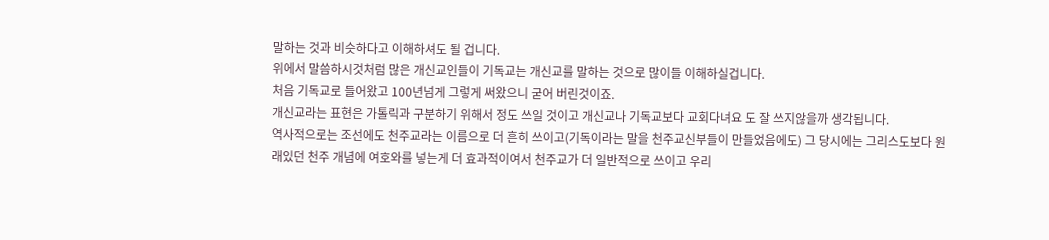말하는 것과 비슷하다고 이해하셔도 될 겁니다.
위에서 말씀하시것처럼 많은 개신교인들이 기독교는 개신교를 말하는 것으로 많이들 이해하실겁니다.
처음 기독교로 들어왔고 100년넘게 그렇게 써왔으니 굳어 버린것이죠.
개신교라는 표현은 가톨릭과 구분하기 위해서 정도 쓰일 것이고 개신교나 기독교보다 교회다녀요 도 잘 쓰지않을까 생각됩니다.
역사적으로는 조선에도 천주교라는 이름으로 더 흔히 쓰이고(기독이라는 말을 천주교신부들이 만들었음에도) 그 당시에는 그리스도보다 원래있던 천주 개념에 여호와를 넣는게 더 효과적이여서 천주교가 더 일반적으로 쓰이고 우리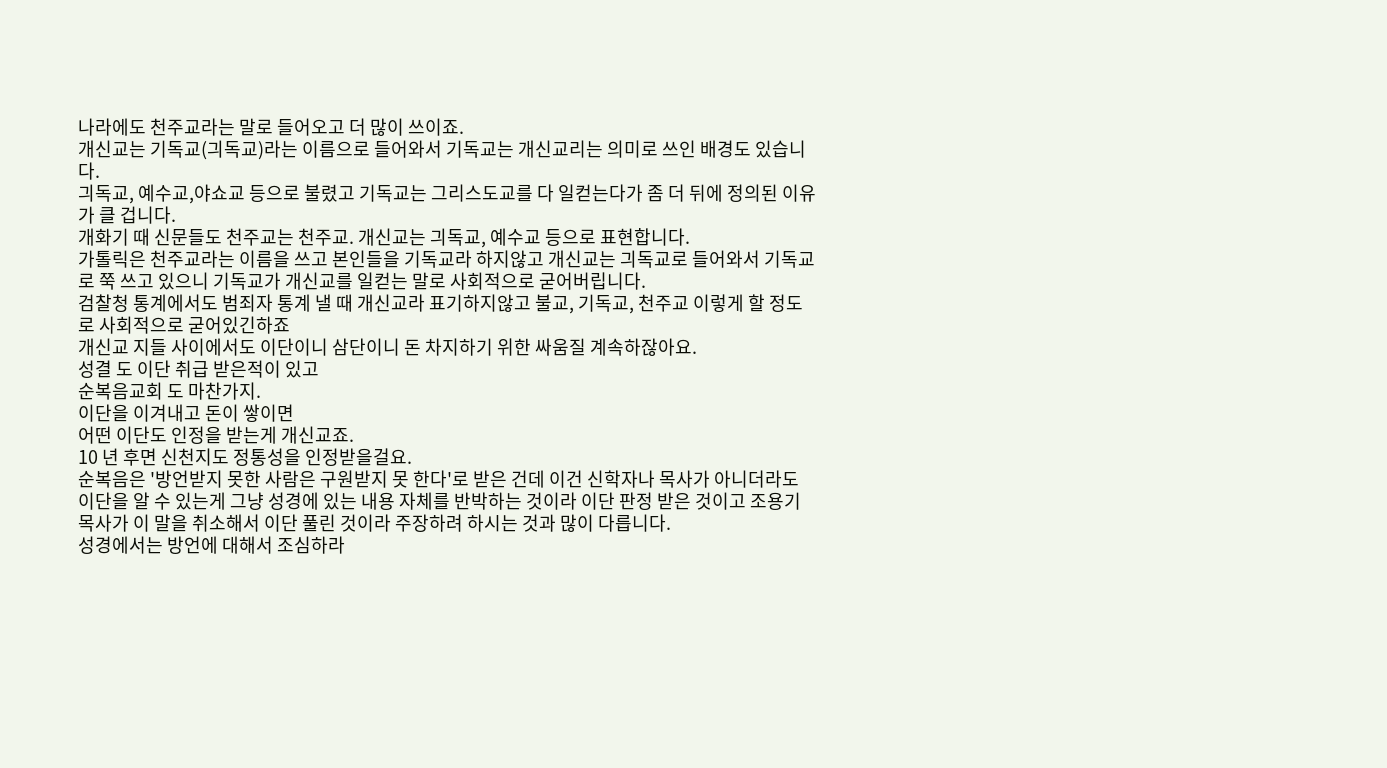나라에도 천주교라는 말로 들어오고 더 많이 쓰이죠.
개신교는 기독교(긔독교)라는 이름으로 들어와서 기독교는 개신교리는 의미로 쓰인 배경도 있습니다.
긔독교, 예수교,야쇼교 등으로 불렸고 기독교는 그리스도교를 다 일컫는다가 좀 더 뒤에 정의된 이유가 클 겁니다.
개화기 때 신문들도 천주교는 천주교. 개신교는 긔독교, 예수교 등으로 표현합니다.
가톨릭은 천주교라는 이름을 쓰고 본인들을 기독교라 하지않고 개신교는 긔독교로 들어와서 기독교로 쭉 쓰고 있으니 기독교가 개신교를 일컫는 말로 사회적으로 굳어버립니다.
검찰청 통계에서도 범죄자 통계 낼 때 개신교라 표기하지않고 불교, 기독교, 천주교 이렇게 할 정도로 사회적으로 굳어있긴하죠
개신교 지들 사이에서도 이단이니 삼단이니 돈 차지하기 위한 싸움질 계속하잖아요.
성결 도 이단 취급 받은적이 있고
순복음교회 도 마찬가지.
이단을 이겨내고 돈이 쌓이면
어떤 이단도 인정을 받는게 개신교죠.
10 년 후면 신천지도 정통성을 인정받을걸요.
순복음은 '방언받지 못한 사람은 구원받지 못 한다'로 받은 건데 이건 신학자나 목사가 아니더라도 이단을 알 수 있는게 그냥 성경에 있는 내용 자체를 반박하는 것이라 이단 판정 받은 것이고 조용기목사가 이 말을 취소해서 이단 풀린 것이라 주장하려 하시는 것과 많이 다릅니다.
성경에서는 방언에 대해서 조심하라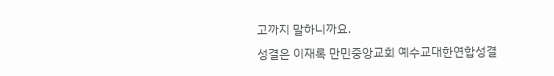고까지 말하니까요.
성결은 이재록 만민중앙교회 예수교대한연합성결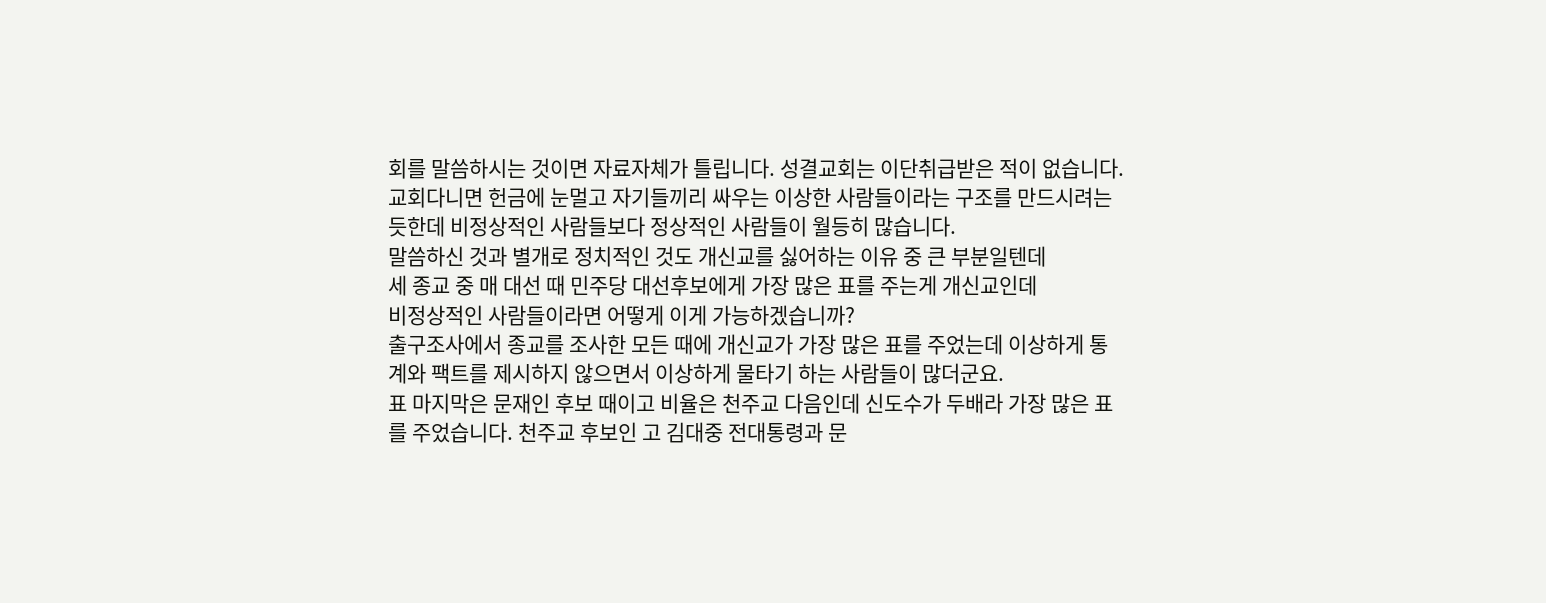회를 말씀하시는 것이면 자료자체가 틀립니다. 성결교회는 이단취급받은 적이 없습니다.
교회다니면 헌금에 눈멀고 자기들끼리 싸우는 이상한 사람들이라는 구조를 만드시려는듯한데 비정상적인 사람들보다 정상적인 사람들이 월등히 많습니다.
말씀하신 것과 별개로 정치적인 것도 개신교를 싫어하는 이유 중 큰 부분일텐데
세 종교 중 매 대선 때 민주당 대선후보에게 가장 많은 표를 주는게 개신교인데
비정상적인 사람들이라면 어떻게 이게 가능하겠습니까?
출구조사에서 종교를 조사한 모든 때에 개신교가 가장 많은 표를 주었는데 이상하게 통계와 팩트를 제시하지 않으면서 이상하게 물타기 하는 사람들이 많더군요.
표 마지막은 문재인 후보 때이고 비율은 천주교 다음인데 신도수가 두배라 가장 많은 표를 주었습니다. 천주교 후보인 고 김대중 전대통령과 문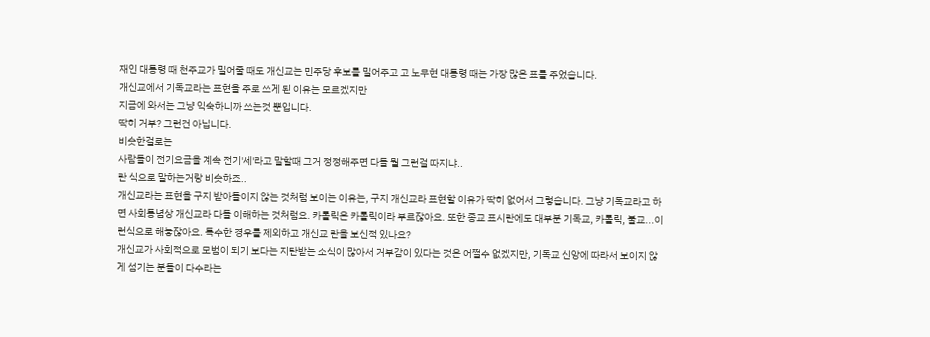재인 대통령 때 천주교가 밀어줄 때도 개신교는 민주당 후보를 밀어주고 고 노무현 대통령 때는 가장 많은 표를 주었습니다.
개신교에서 기독교라는 표현을 주로 쓰게 된 이유는 모르겠지만
지금에 와서는 그냥 익숙하니까 쓰는것 뿐입니다.
딱히 거부? 그런건 아닙니다.
비슷한걸로는
사람들이 전기요금을 계속 전기'세'라고 말할때 그거 정정해주면 다들 뭘 그런걸 따지냐..
란 식으로 말하는거랑 비슷하죠..
개신교라는 표현을 구지 받아들이지 않는 것처럼 보이는 이유는, 구지 개신교라 표현할 이유가 딱히 없어서 그렇습니다. 그냥 기독교라고 하면 사회통념상 개신교라 다들 이해하는 것처럼요. 카톨릭은 카톨릭이라 부르잖아요. 또한 종교 표시란에도 대부분 기독교, 카톨릭, 불교...이런식으로 해놓잖아요. 특수한 경우를 제외하고 개신교 란을 보신적 있나요?
개신교가 사회적으로 모범이 되기 보다는 지탄받는 소식이 많아서 거부감이 있다는 것은 어쩔수 없겠지만, 기독교 신앙에 따라서 보이지 않게 섬기는 분들이 다수라는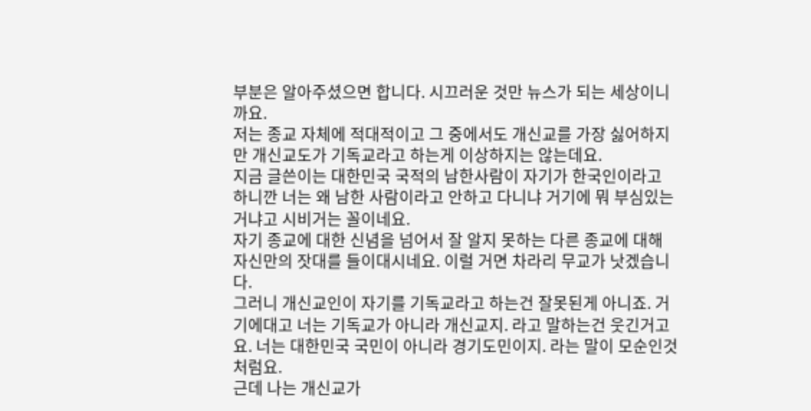부분은 알아주셨으면 합니다. 시끄러운 것만 뉴스가 되는 세상이니까요.
저는 종교 자체에 적대적이고 그 중에서도 개신교를 가장 싫어하지만 개신교도가 기독교라고 하는게 이상하지는 않는데요.
지금 글쓴이는 대한민국 국적의 남한사람이 자기가 한국인이라고 하니깐 너는 왜 남한 사람이라고 안하고 다니냐 거기에 뭐 부심있는거냐고 시비거는 꼴이네요.
자기 종교에 대한 신념을 넘어서 잘 알지 못하는 다른 종교에 대해 자신만의 잣대를 들이대시네요. 이럴 거면 차라리 무교가 낫겠습니다.
그러니 개신교인이 자기를 기독교라고 하는건 잘못된게 아니죠. 거기에대고 너는 기독교가 아니라 개신교지. 라고 말하는건 웃긴거고요. 너는 대한민국 국민이 아니라 경기도민이지. 라는 말이 모순인것처럼요.
근데 나는 개신교가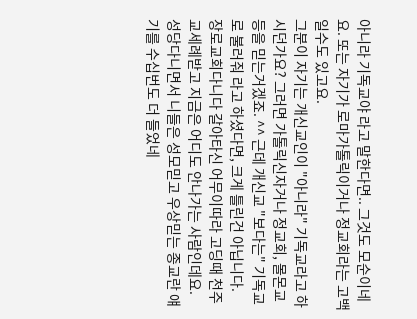아니라 기독교야 라고 말한다면.. 그것도 모순이네요. 또는 자기가 로마가톨릭이거나 정교회라는 고백일수도 있고요.
그분이 자기는 개신교인이 "아니라" 기독교라고 하시던가요? 그러면 가톨릭신자거나 정교회, 몰몬교 등을 믿는거겠죠. ^^ 근데 개신교 "보다는" 기독교로 불러줘 라고 하셨다면, 크게 틀린건 아닙니다.
장로교회다니다 갈아타신 어무이따라 고딩때 천주교세례받고 지금은 어디도 안나가는 사람인데요.
성당다니면서 니들은 성모믿고 우상믿는 종교란 얘기를 수십번도 더 들었네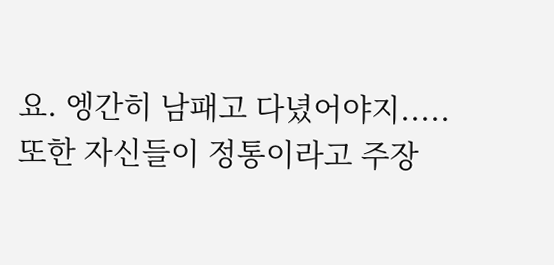요. 엥간히 남패고 다녔어야지.....
또한 자신들이 정통이라고 주장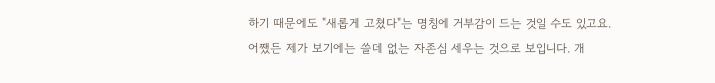하기 때문에도 "새롭게 고쳤다"는 명칭에 거부감이 드는 것일 수도 있고요.
어쨌든 제가 보기에는 쓸데 없는 자존심 세우는 것으로 보입니다. 개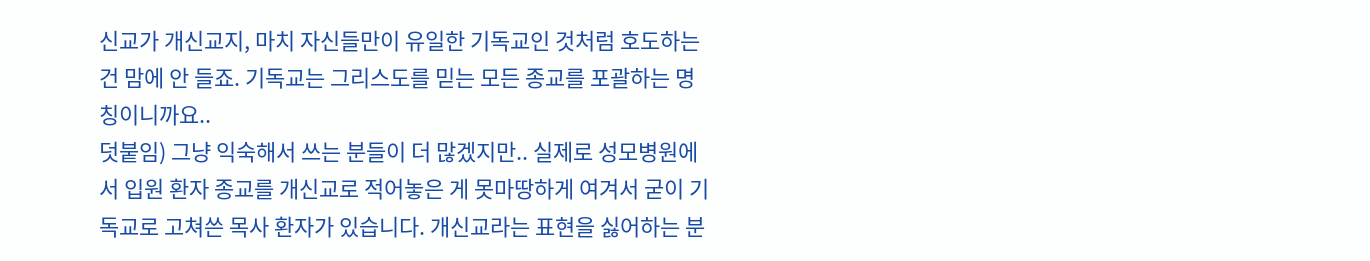신교가 개신교지, 마치 자신들만이 유일한 기독교인 것처럼 호도하는 건 맘에 안 들죠. 기독교는 그리스도를 믿는 모든 종교를 포괄하는 명칭이니까요..
덧붙임) 그냥 익숙해서 쓰는 분들이 더 많겠지만.. 실제로 성모병원에서 입원 환자 종교를 개신교로 적어놓은 게 못마땅하게 여겨서 굳이 기독교로 고쳐쓴 목사 환자가 있습니다. 개신교라는 표현을 싫어하는 분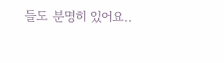들도 분명히 있어요..